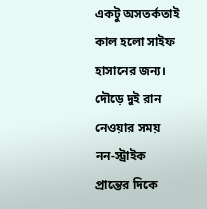একটু অসতর্কতাই কাল হলো সাইফ হাসানের জন্য। দৌড়ে দুই রান নেওয়ার সময় নন-স্ট্রাইক প্রান্তের দিকে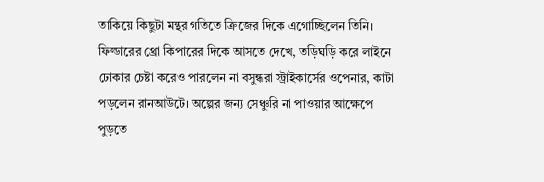তাকিয়ে কিছুটা মন্থর গতিতে ক্রিজের দিকে এগোচ্ছিলেন তিনি। ফিল্ডারের থ্রো কিপারের দিকে আসতে দেখে, তড়িঘড়ি করে লাইনে ঢোকার চেষ্টা করেও পারলেন না বসুন্ধরা স্ট্রাইকার্সের ওপেনার, কাটা পড়লেন রানআউটে। অল্পের জন্য সেঞ্চুরি না পাওয়ার আক্ষেপে পুড়তে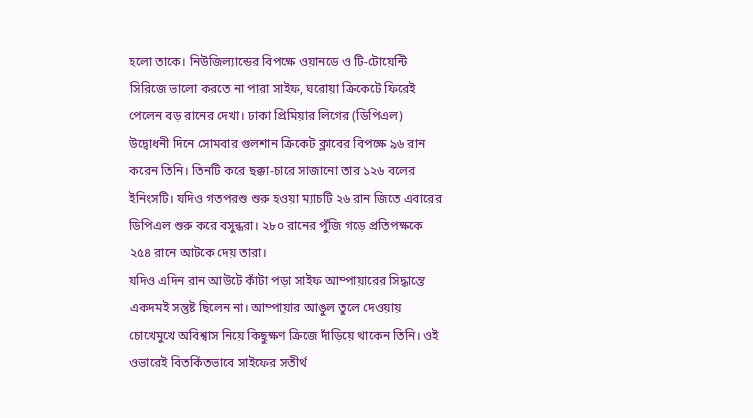হলো তাকে। নিউজিল্যান্ডের বিপক্ষে ওয়ানডে ও টি-টোয়েন্টি সিরিজে ভালো করতে না পারা সাইফ, ঘরোয়া ক্রিকেটে ফিরেই পেলেন বড় রানের দেখা। ঢাকা প্রিমিয়ার লিগের (ডিপিএল) উদ্বোধনী দিনে সোমবার গুলশান ক্রিকেট ক্লাবের বিপক্ষে ৯৬ রান করেন তিনি। তিনটি করে ছক্কা-চারে সাজানো তার ১২৬ বলের ইনিংসটি। যদিও গতপরশু শুরু হওয়া ম্যাচটি ২৬ রান জিতে এবারের ডিপিএল শুরু করে বসুন্ধরা। ২৮০ রানের পুঁজি গড়ে প্রতিপক্ষকে ২৫৪ রানে আটকে দেয় তারা।
যদিও এদিন রান আউটে কাঁটা পড়া সাইফ আম্পায়ারের সিদ্ধান্তে একদমই সন্তুষ্ট ছিলেন না। আম্পায়ার আঙুল তুলে দেওয়ায় চোখেমুখে অবিশ্বাস নিয়ে কিছুক্ষণ ক্রিজে দাঁড়িয়ে থাকেন তিনি। ওই ওভারেই বিতর্কিতভাবে সাইফের সতীর্থ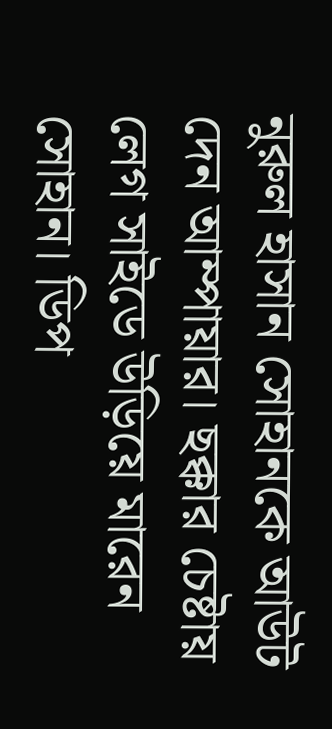নুরুল হাসান সোহানকে আউট দেন আম্পায়ার। ছক্কার চেষ্টায় লেগ সাইডে উড়িয়ে মারেন সোহান। ডিপ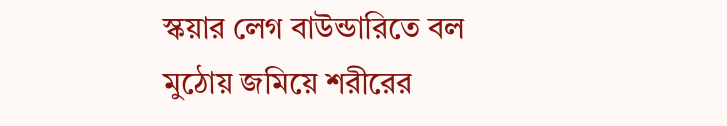স্কয়ার লেগ বাউন্ডারিতে বল মুঠোয় জমিয়ে শরীরের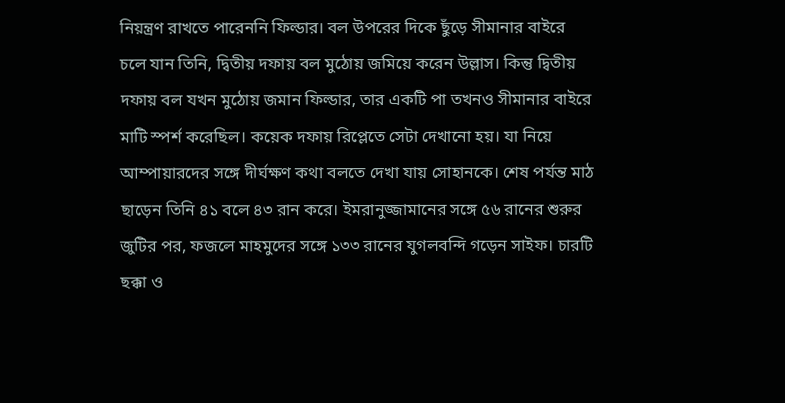নিয়ন্ত্রণ রাখতে পারেননি ফিল্ডার। বল উপরের দিকে ছুঁড়ে সীমানার বাইরে চলে যান তিনি, দ্বিতীয় দফায় বল মুঠোয় জমিয়ে করেন উল্লাস। কিন্তু দ্বিতীয় দফায় বল যখন মুঠোয় জমান ফিল্ডার, তার একটি পা তখনও সীমানার বাইরে মাটি স্পর্শ করেছিল। কয়েক দফায় রিপ্লেতে সেটা দেখানো হয়। যা নিয়ে আম্পায়ারদের সঙ্গে দীর্ঘক্ষণ কথা বলতে দেখা যায় সোহানকে। শেষ পর্যন্ত মাঠ ছাড়েন তিনি ৪১ বলে ৪৩ রান করে। ইমরানুজ্জামানের সঙ্গে ৫৬ রানের শুরুর জুটির পর, ফজলে মাহমুদের সঙ্গে ১৩৩ রানের যুগলবন্দি গড়েন সাইফ। চারটি ছক্কা ও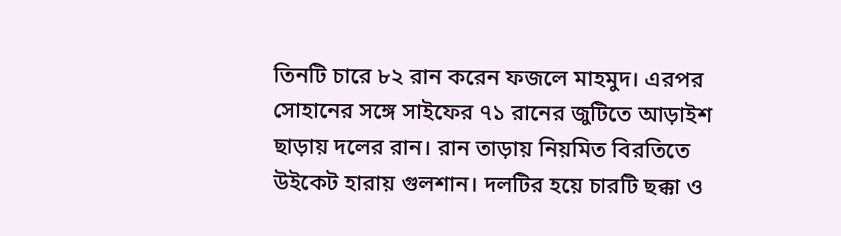তিনটি চারে ৮২ রান করেন ফজলে মাহমুদ। এরপর সোহানের সঙ্গে সাইফের ৭১ রানের জুটিতে আড়াইশ ছাড়ায় দলের রান। রান তাড়ায় নিয়মিত বিরতিতে উইকেট হারায় গুলশান। দলটির হয়ে চারটি ছক্কা ও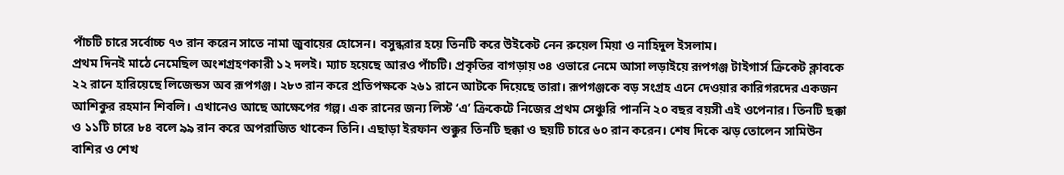পাঁচটি চারে সর্বোচ্চ ৭৩ রান করেন সাতে নামা জুবায়ের হোসেন। বসুন্ধরার হয়ে তিনটি করে উইকেট নেন রুয়েল মিয়া ও নাহিদুল ইসলাম।
প্রথম দিনই মাঠে নেমেছিল অংশগ্রহণকারী ১২ দলই। ম্যাচ হয়েছে আরও পাঁচটি। প্রকৃতির বাগড়ায় ৩৪ ওভারে নেমে আসা লড়াইয়ে রূপগঞ্জ টাইগার্স ক্রিকেট ক্লাবকে ২২ রানে হারিয়েছে লিজেন্ডস অব রূপগঞ্জ। ২৮৩ রান করে প্রতিপক্ষকে ২৬১ রানে আটকে দিয়েছে তারা। রূপগঞ্জকে বড় সংগ্রহ এনে দেওয়ার কারিগরদের একজন আশিকুর রহমান শিবলি। এখানেও আছে আক্ষেপের গল্প। এক রানের জন্য লিস্ট ‘এ’ ক্রিকেটে নিজের প্রথম সেঞ্চুরি পাননি ২০ বছর বয়সী এই ওপেনার। তিনটি ছক্কা ও ১১টি চারে ৮৪ বলে ৯৯ রান করে অপরাজিত থাকেন তিনি। এছাড়া ইরফান শুক্কুর তিনটি ছক্কা ও ছয়টি চারে ৬০ রান করেন। শেষ দিকে ঝড় তোলেন সামিউন বাশির ও শেখ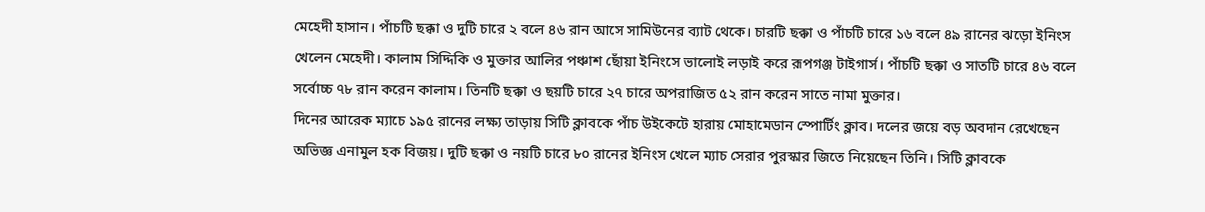মেহেদী হাসান। পাঁচটি ছক্কা ও দুটি চারে ২ বলে ৪৬ রান আসে সামিউনের ব্যাট থেকে। চারটি ছক্কা ও পাঁচটি চারে ১৬ বলে ৪৯ রানের ঝড়ো ইনিংস খেলেন মেহেদী। কালাম সিদ্দিকি ও মুক্তার আলির পঞ্চাশ ছোঁয়া ইনিংসে ভালোই লড়াই করে রূপগঞ্জ টাইগার্স। পাঁচটি ছক্কা ও সাতটি চারে ৪৬ বলে সর্বোচ্চ ৭৮ রান করেন কালাম। তিনটি ছক্কা ও ছয়টি চারে ২৭ চারে অপরাজিত ৫২ রান করেন সাতে নামা মুক্তার।
দিনের আরেক ম্যাচে ১৯৫ রানের লক্ষ্য তাড়ায় সিটি ক্লাবকে পাঁচ উইকেটে হারায় মোহামেডান স্পোর্টিং ক্লাব। দলের জয়ে বড় অবদান রেখেছেন অভিজ্ঞ এনামুল হক বিজয়। দুটি ছক্কা ও নয়টি চারে ৮০ রানের ইনিংস খেলে ম্যাচ সেরার পুরস্কার জিতে নিয়েছেন তিনি। সিটি ক্লাবকে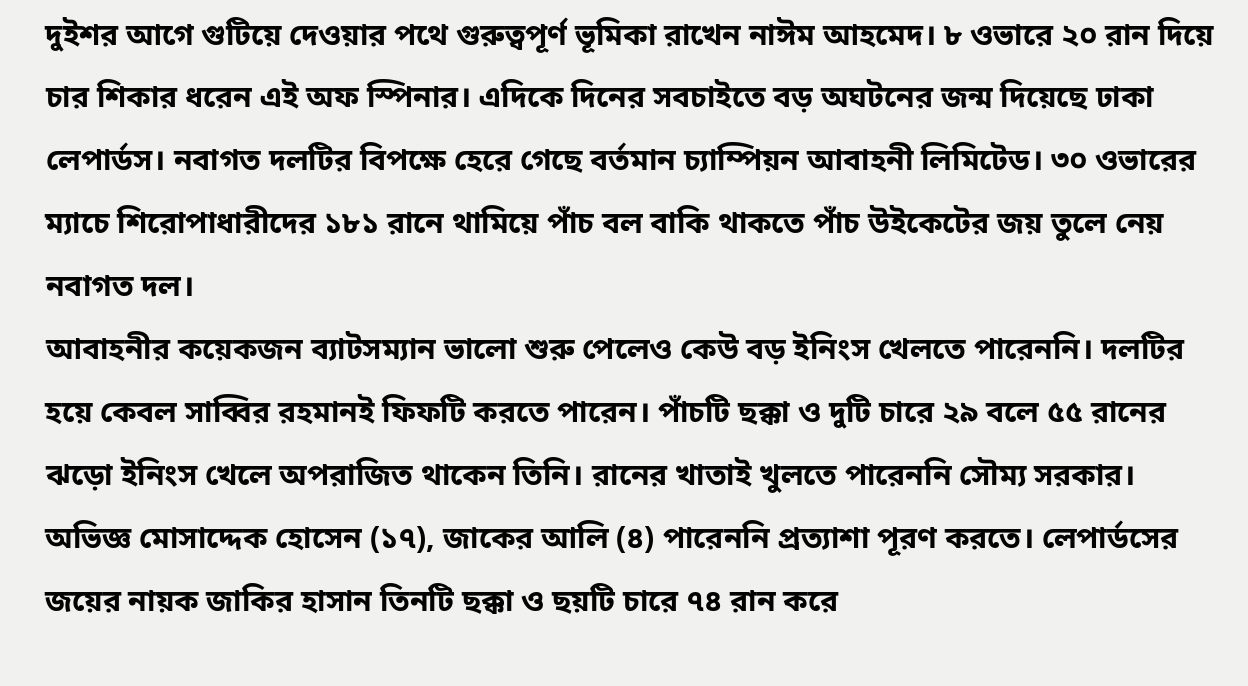দুইশর আগে গুটিয়ে দেওয়ার পথে গুরুত্বপূর্ণ ভূমিকা রাখেন নাঈম আহমেদ। ৮ ওভারে ২০ রান দিয়ে চার শিকার ধরেন এই অফ স্পিনার। এদিকে দিনের সবচাইতে বড় অঘটনের জন্ম দিয়েছে ঢাকা লেপার্ডস। নবাগত দলটির বিপক্ষে হেরে গেছে বর্তমান চ্যাম্পিয়ন আবাহনী লিমিটেড। ৩০ ওভারের ম্যাচে শিরোপাধারীদের ১৮১ রানে থামিয়ে পাঁচ বল বাকি থাকতে পাঁচ উইকেটের জয় তুলে নেয় নবাগত দল।
আবাহনীর কয়েকজন ব্যাটসম্যান ভালো শুরু পেলেও কেউ বড় ইনিংস খেলতে পারেননি। দলটির হয়ে কেবল সাব্বির রহমানই ফিফটি করতে পারেন। পাঁচটি ছক্কা ও দুটি চারে ২৯ বলে ৫৫ রানের ঝড়ো ইনিংস খেলে অপরাজিত থাকেন তিনি। রানের খাতাই খুলতে পারেননি সৌম্য সরকার। অভিজ্ঞ মোসাদ্দেক হোসেন (১৭), জাকের আলি (৪) পারেননি প্রত্যাশা পূরণ করতে। লেপার্ডসের জয়ের নায়ক জাকির হাসান তিনটি ছক্কা ও ছয়টি চারে ৭৪ রান করে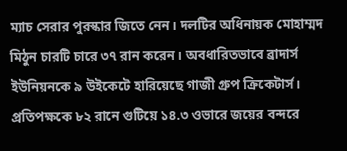ম্যাচ সেরার পুরস্কার জিতে নেন। দলটির অধিনায়ক মোহাম্মদ মিঠুন চারটি চারে ৩৭ রান করেন। অবধারিতভাবে ব্রাদার্স ইউনিয়নকে ৯ উইকেটে হারিয়েছে গাজী গ্রুপ ক্রিকেটার্স। প্রতিপক্ষকে ৮২ রানে গুটিয়ে ১৪.৩ ওভারে জয়ের বন্দরে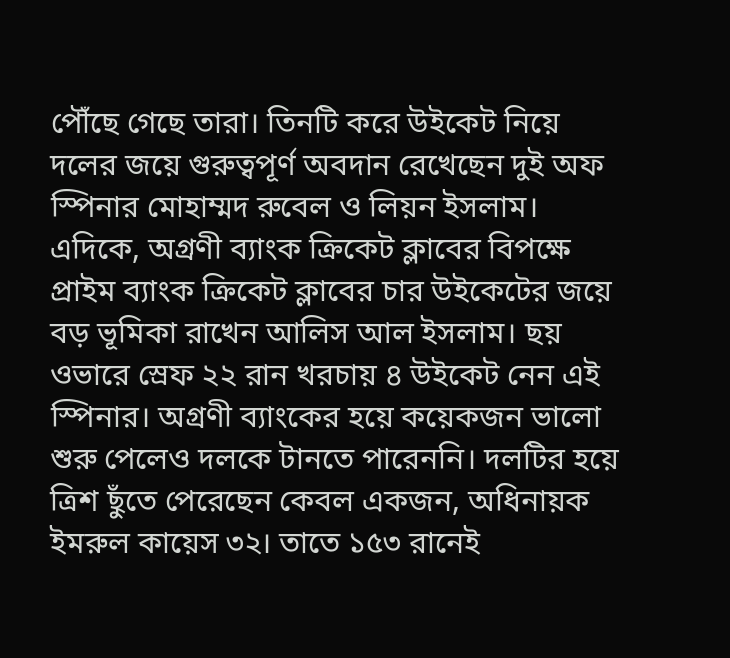পৌঁছে গেছে তারা। তিনটি করে উইকেট নিয়ে দলের জয়ে গুরুত্বপূর্ণ অবদান রেখেছেন দুই অফ স্পিনার মোহাম্মদ রুবেল ও লিয়ন ইসলাম।
এদিকে, অগ্রণী ব্যাংক ক্রিকেট ক্লাবের বিপক্ষে প্রাইম ব্যাংক ক্রিকেট ক্লাবের চার উইকেটের জয়ে বড় ভূমিকা রাখেন আলিস আল ইসলাম। ছয় ওভারে স্রেফ ২২ রান খরচায় ৪ উইকেট নেন এই স্পিনার। অগ্রণী ব্যাংকের হয়ে কয়েকজন ভালো শুরু পেলেও দলকে টানতে পারেননি। দলটির হয়ে ত্রিশ ছুঁতে পেরেছেন কেবল একজন, অধিনায়ক ইমরুল কায়েস ৩২। তাতে ১৫৩ রানেই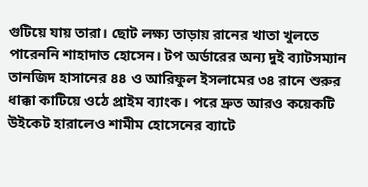গুটিয়ে যায় তারা। ছোট লক্ষ্য তাড়ায় রানের খাতা খুলতে পারেননি শাহাদাত হোসেন। টপ অর্ডারের অন্য দুই ব্যাটসম্যান তানজিদ হাসানের ৪৪ ও আরিফুল ইসলামের ৩৪ রানে শুরুর ধাক্কা কাটিয়ে ওঠে প্রাইম ব্যাংক। পরে দ্রুত আরও কয়েকটি উইকেট হারালেও শামীম হোসেনের ব্যাটে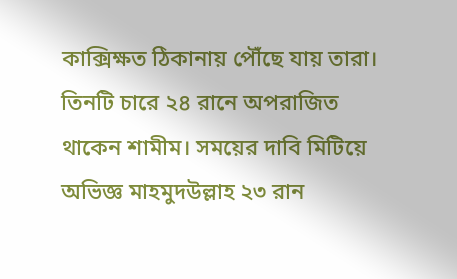কাক্সিক্ষত ঠিকানায় পৌঁছে যায় তারা। তিনটি চারে ২৪ রানে অপরাজিত থাকেন শামীম। সময়ের দাবি মিটিয়ে অভিজ্ঞ মাহমুদউল্লাহ ২৩ রান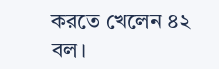করতে খেলেন ৪২ বল।